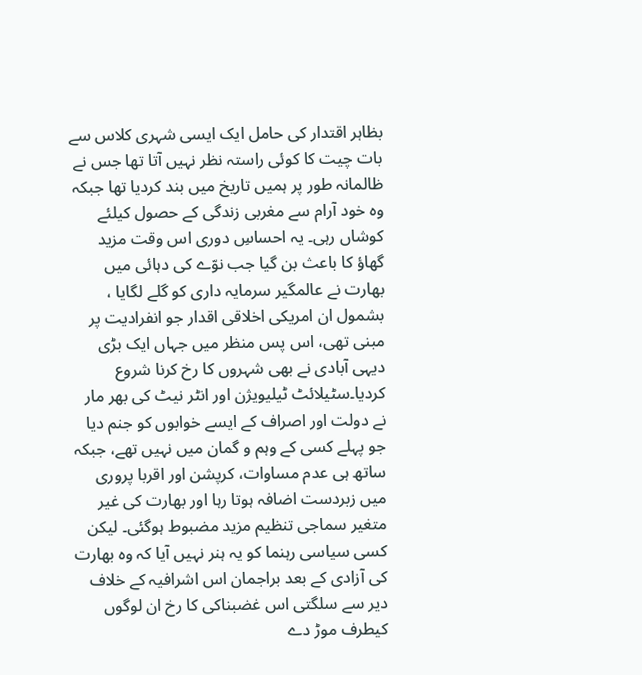بظاہر اقتدار کی حامل ایک ایسی شہری کلاس سے بات چیت کا کوئی راستہ نظر نہیں آتا تھا جس نے ظالمانہ طور پر ہمیں تاریخ میں بند کردیا تھا جبکہ وہ خود آرام سے مغربی زندگی کے حصول کیلئے کوشاں رہی۔ یہ احساسِ دوری اس وقت مزید گھاؤ کا باعث بن گیا جب نوّے کی دہائی میں بھارت نے عالمگیر سرمایہ داری کو گلے لگایا ، بشمول ان امریکی اخلاقی اقدار جو انفرادیت پر مبنی تھی، اس پس منظر میں جہاں ایک بڑی دیہی آبادی نے بھی شہروں کا رخ کرنا شروع کردیا۔سٹیلائٹ ٹیلیویژن اور انٹر نیٹ کی بھر مار نے دولت اور اصراف کے ایسے خوابوں کو جنم دیا جو پہلے کسی کے وہم و گمان میں نہیں تھے، جبکہ ساتھ ہی عدم مساوات، کرپشن اور اقربا پروری میں زبردست اضافہ ہوتا رہا اور بھارت کی غیر متغیر سماجی تنظیم مزید مضبوط ہوگئی۔ لیکن کسی سیاسی رہنما کو یہ ہنر نہیں آیا کہ وہ بھارت کی آزادی کے بعد براجمان اس اشرافیہ کے خلاف دیر سے سلگتی اس غضبناکی کا رخ ان لوگوں کیطرف موڑ دے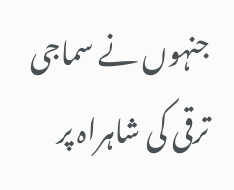جنہوں نے سماجی ترقی کی شاہراہ پر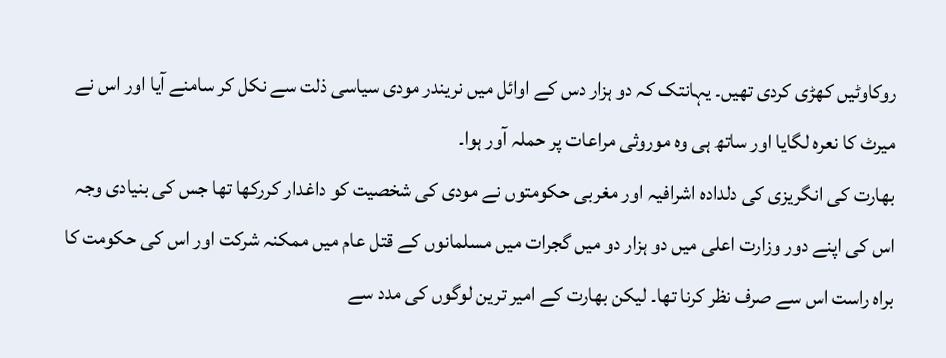روکاوٹیں کھڑی کردی تھیں۔ یہانتک کہ دو ہزار دس کے اوائل میں نریندر مودی سیاسی ذلت سے نکل کر سامنے آیا اور اس نے میرٹ کا نعرہ لگایا اور ساتھ ہی وہ موروثی مراعات پر حملہ آور ہوا۔
بھارت کی انگریزی کی دلدادہ اشرافیہ اور مغربی حکومتوں نے مودی کی شخصیت کو داغدار کررکھا تھا جس کی بنیادی وجہ اس کی اپنے دور وزارت اعلی میں دو ہزار دو میں گجرات میں مسلمانوں کے قتل عام میں ممکنہ شرکت اور اس کی حکومت کا براہ راست اس سے صرف نظر کرنا تھا۔ لیکن بھارت کے امیر ترین لوگوں کی مدد سے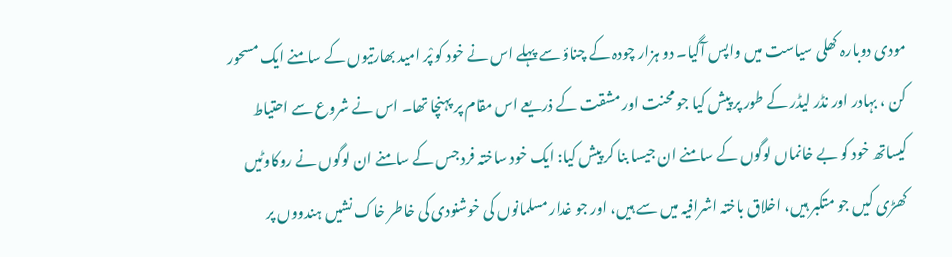مودی دوبارہ کھلی سیاست میں واپس آگیا۔ دو ہزار چودہ کے چناؤ سے پہلے اس نے خود کو پْر امید بھارتیوں کے سامنے ایک مسحور کن ، بہادر اور نڈر لیڈر کے طور پر پیش کیا جو محنت اور مشقت کے ذریعے اس مقام پر پہنچا تھا۔ اس نے شروع سے احتیاط کیساتھ خود کو بے خانماں لوگوں کے سامنے ان جیسا بنا کر پیش کیا: ایک خود ساختہ فرد جس کے سامنے ان لوگوں نے روکاوٹیں کھڑی کیں جو متکبر ہیں، اخلاق باختہ اشرافیہ میں سے ہیں، اور جو غدار مسلمانوں کی خوشنودی کی خاطر خاک نشیں ہندووں پر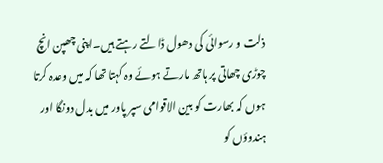ذلت و رسوائی کی دھول ڈالتے رہتے ہیں۔اپنی چھپن انچ چوڑی چھاتی پر ہاتھ مارتے ہوئے وہ کہتا تھا کہ میں وعدہ کرتا ہوں کہ بھارت کو بین الاقوامی سپر پاور میں بدل دونگا اور ہندوؤں کو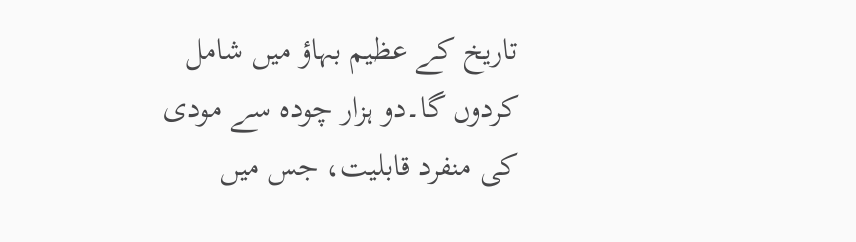تاریخ کے عظیم بہاؤ میں شامل کردوں گا۔دو ہزار چودہ سے مودی کی منفرد قابلیت، جس میں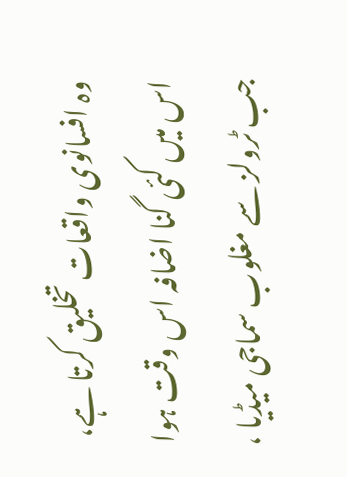وہ افسانوی واقعات تخلیق کرتا ہے، اس میں کئی گنا اضافہ اس وقت ہوا جب ٹرولز سے مغلوب سماجی میڈیا ،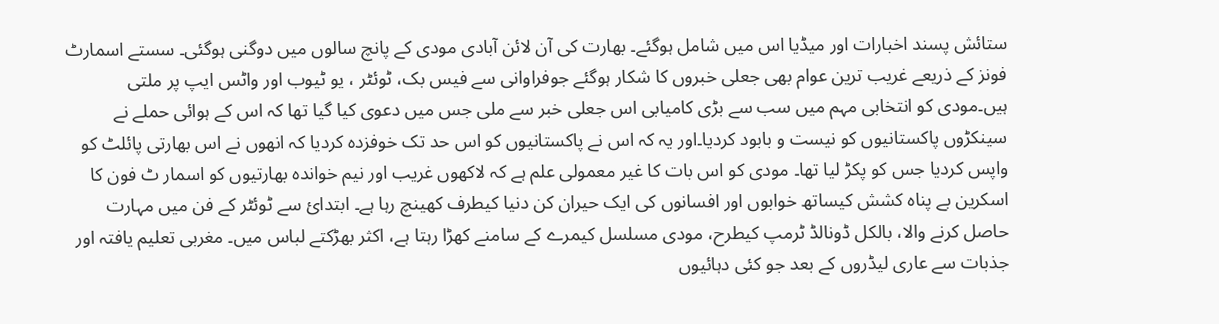ستائش پسند اخبارات اور میڈیا اس میں شامل ہوگئے۔ بھارت کی آن لائن آبادی مودی کے پانچ سالوں میں دوگنی ہوگئی۔ سستے اسمارٹ فونز کے ذریعے غریب ترین عوام بھی جعلی خبروں کا شکار ہوگئے جوفراوانی سے فیس بک، ٹوئٹر ، یو ٹیوب اور واٹس ایپ پر ملتی ہیں۔مودی کو انتخابی مہم میں سب سے بڑی کامیابی اس جعلی خبر سے ملی جس میں دعوی کیا گیا تھا کہ اس کے ہوائی حملے نے سینکڑوں پاکستانیوں کو نیست و بابود کردیا۔اور یہ کہ اس نے پاکستانیوں کو اس حد تک خوفزدہ کردیا کہ انھوں نے اس بھارتی پائلٹ کو واپس کردیا جس کو پکڑ لیا تھا۔ مودی کو اس بات کا غیر معمولی علم ہے کہ لاکھوں غریب اور نیم خواندہ بھارتیوں کو اسمار ٹ فون کا اسکرین بے پناہ کشش کیساتھ خوابوں اور افسانوں کی ایک حیران کن دنیا کیطرف کھینچ رہا ہے۔ ابتدائ سے ٹوئٹر کے فن میں مہارت حاصل کرنے والا، بالکل ڈونالڈ ٹرمپ کیطرح، مودی مسلسل کیمرے کے سامنے کھڑا رہتا ہے، اکثر بھڑکتے لباس میں۔ مغربی تعلیم یافتہ اور جذبات سے عاری لیڈروں کے بعد جو کئی دہائیوں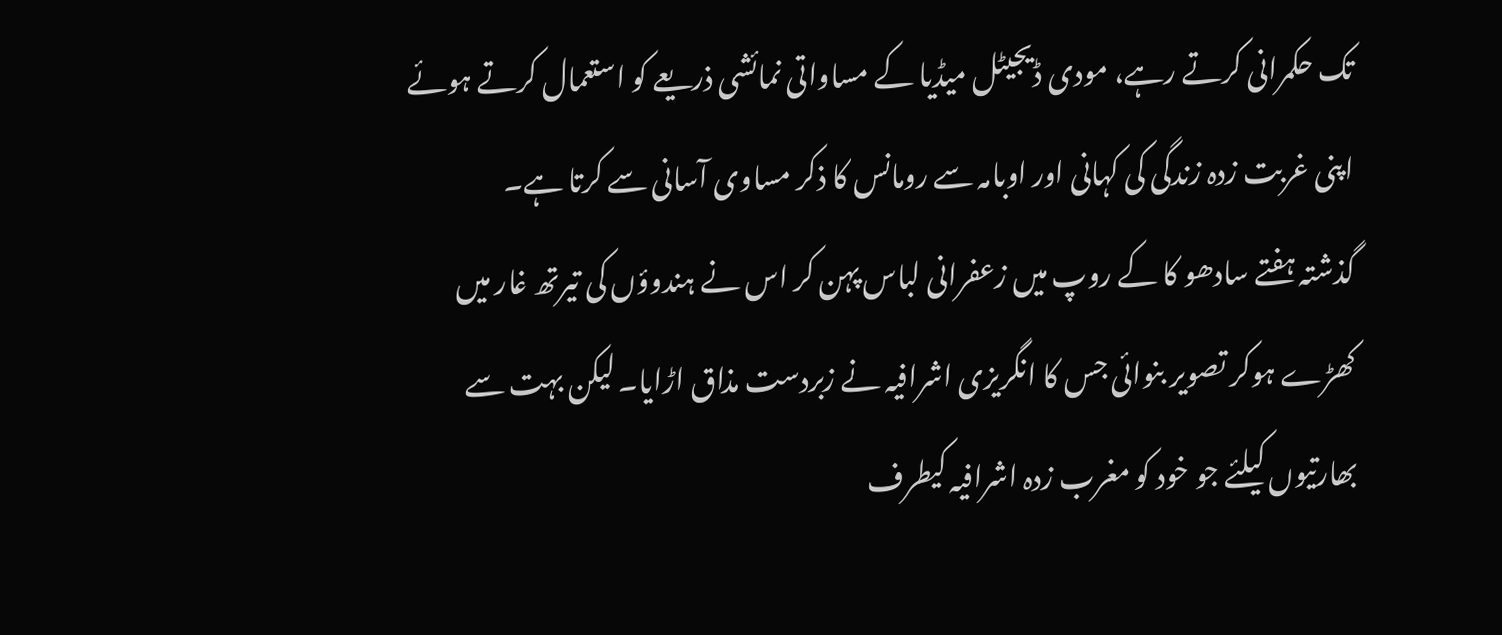تک حکمرانی کرتے رہے، مودی ڈیجیٹل میڈیا کے مساواتی نمائشی ذریعے کو استعمال کرتے ہوئے اپنی غربت زدہ زندگی کی کہانی اور اوبامہ سے رومانس کا ذکر مساوی آسانی سے کرتا ہے۔
گذشتہ ہفتے سادھو کا کے روپ میں زعفرانی لباس پہن کر اس نے ہندوؤں کی تیرتھ غار میں کھڑے ہوکر تصویر بنوائی جس کا انگریزی اشرافیہ نے زبردست مذاق اڑایا۔ لیکن بہت سے بھارتیوں کیلئے جو خود کو مغرب زدہ اشرافیہ کیطرف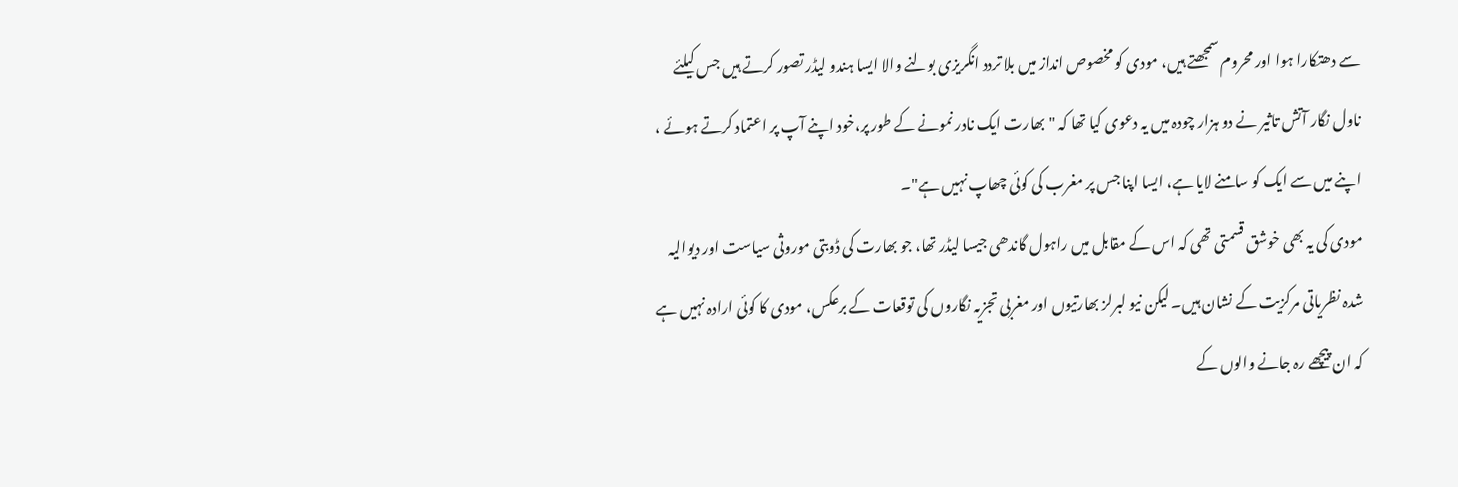سے دھتکارا ہوا اور محروم سمجھتے ہیں، مودی کو مخصوص انداز میں بلا تردد انگریزی بولنے والا ایسا ہندو لیڈر تصور کرتے ہیں جس کیلئے ناول نگار آتش تاثیر نے دو ہزار چودہ میں یہ دعوی کیا تھا کہ " بھارت ایک نادر نمونے کے طور پر،خود اپنے آپ پر اعتماد کرتے ہوئے ، اپنے میں سے ایک کو سامنے لایا ہے، ایسا اپنا جس پر مغرب کی کوئی چھاپ نہیں ہے"۔
مودی کی یہ بھی خوشق قسمتی تھی کہ اس کے مقابل میں راہول گاندھی جیسا لیڈر تھا، جو بھارت کی ڈوبتی موروثی سیاست اور دیوالیہ شدہ نظریاتی مرکزیت کے نشان ہیں۔ لیکن نیو لبرلز بھارتیوں اور مغربی تجزیہ نگاروں کی توقعات کے برعکس، مودی کا کوئی ارادہ نہیں ہے کہ ان پیچھے رہ جانے والوں کے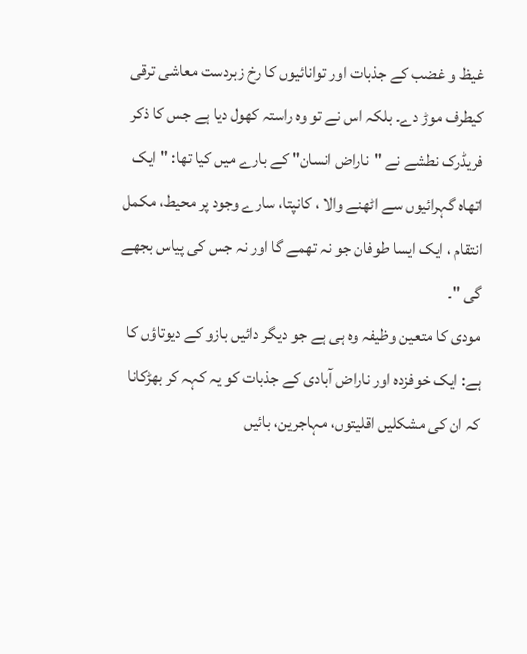غیظ و غضب کے جذبات اور توانائیوں کا رخ زبردست معاشی ترقی کیطرف موڑ دے۔ بلکہ اس نے تو وہ راستہ کھول دیا ہے جس کا ذکر فریڈرک نطشے نے "ناراض انسان" کے بارے میں کیا تھا: "ایک اتھاہ گہرائیوں سے اٹھنے والا ، کانپتا، سارے وجود پر محیط، مکمل انتقام ، ایک ایسا طوفان جو نہ تھمے گا اور نہ جس کی پیاس بجھے گی "۔
مودی کا متعین وظیفہ وہ ہی ہے جو دیگر دائیں بازو کے دیوتاؤں کا ہے: ایک خوفزدہ اور ناراض آبادی کے جذبات کو یہ کہہ کر بھڑکانا کہ ان کی مشکلیں اقلیتوں، مہاجرین، بائیں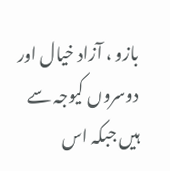بازو ، آزاد خیال اور دوسروں کیوجہ سے ہیں جبکہ اس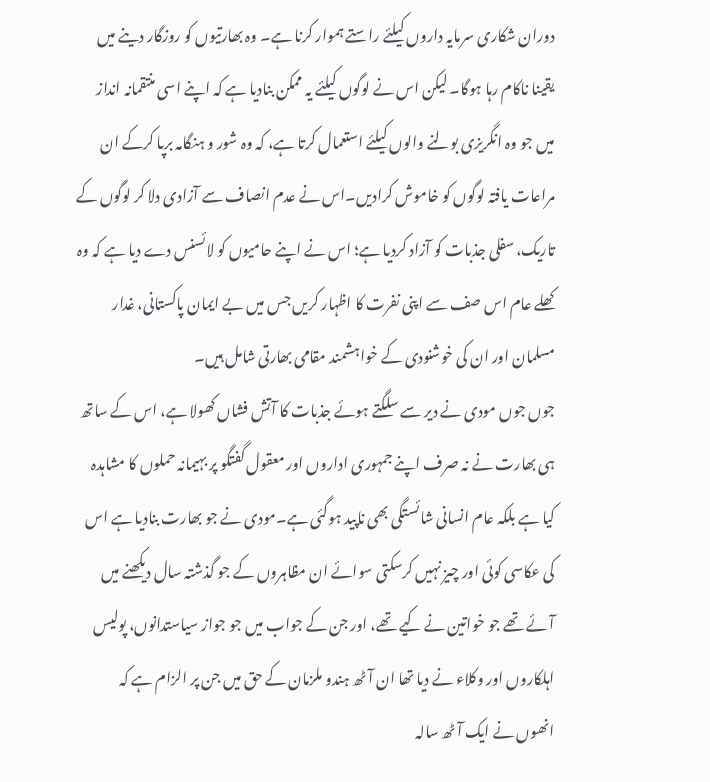دوران شکاری سرمایہ داروں کیلئے راستے ہموار کرنا ہے۔ وہ بھارتیوں کو روزگار دینے میں یقینا ناکام رہا ہوگا۔ لیکن اس نے لوگوں کیلئے یہ ممکن بنادیا ہے کہ اپنے اسی منتقمانہ انداز میں جو وہ انگریزی بولنے والوں کیلئے استعمال کرتا ہے، کہ وہ شور و ہنگامہ برپا کرکے ان مراعات یافتہ لوگوں کو خاموش کرادیں۔اس نے عدم انصاف سے آزادی دلا کر لوگوں کے تاریک، سفلی جذبات کو آزاد کردیا ہے؛ اس نے اپنے حامیوں کو لائسنس دے دیا ہے کہ وہ کھلے عام اس صف سے اپنی نفرت کا اظہار کریں جس میں بے ایمان پاکستانی، غدار مسلمان اور ان کی خوشنودی کے خواہشمند مقامی بھارتی شامل ہیں۔
جوں جوں مودی نے دیر سے سلگتے ہوئے جذبات کا آتش فشاں کھولا ہے، اس کے ساتھ ہی بھارت نے نہ صرف اپنے جمہوری اداروں اور معقول گفتگو پر بہیمانہ حملوں کا مشاہدہ کیا ہے بلکہ عام انسانی شائستگی بھی ناپید ہوگئی ہے۔مودی نے جو بھارت بنادیا ہے اس کی عکاسی کوئی اور چیز نہیں کرسکتی سوائے ان مظاہروں کے جو گذشتہ سال دیکھنے میں آئے تھے جو خواتین نے کیے تھے، اور جن کے جواب میں جو جواز سیاستدانوں، پولیس اہلکاروں اور وکلاء نے دیا تھا ان آٹھ ہندو ملزمان کے حق میں جن پر الزام ہے کہ انھوں نے ایک آٹھ سالہ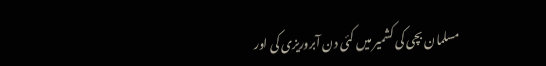مسلمان بچی کی کشمیر میں کئی دن آبروریزی کی اور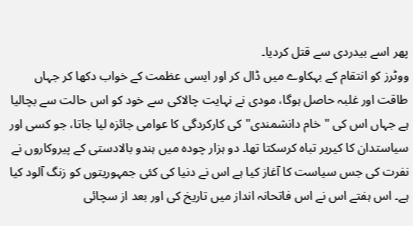پھر اسے بیدردی سے قتل کردیا۔
ووٹرز کو انتقام کے بہکاوے میں ڈال کر اور ایسی عظمت کے خواب دکھا کر جہاں طاقت اور غلبہ حاصل ہوگا، مودی نے نہایت چالاکی سے خود کو اس حالت سے بچالیا ہے جہاں اس کی "خام دانشمندی" کی کارکردگی کا عوامی جائزہ لیا جاتا، جو کسی اور سیاستدان کا کیریر تباہ کرسکتا تھا۔ دو ہزار چودہ میں ہندو بالادستی کے پیروکاروں نے نفرت کی جس سیاست کا آغاز کیا ہے اس نے دنیا کی کئی جمہوریتوں کو زنگ آلود کیا ہے۔ اس ہفتے اس نے اس فاتحانہ انداز میں تاریخ کی اور بعد از سچائی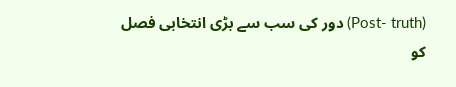(Post- truth) دور کی سب سے بڑی انتخابی فصل کو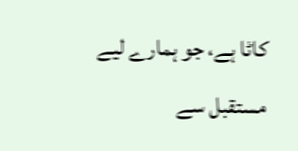کاٹا ہے، جو ہمارے لیے مستقبل سے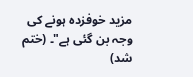مزید خوفزدہ ہونے کی وجہ بن گئی ہے"۔ (ختم شد)